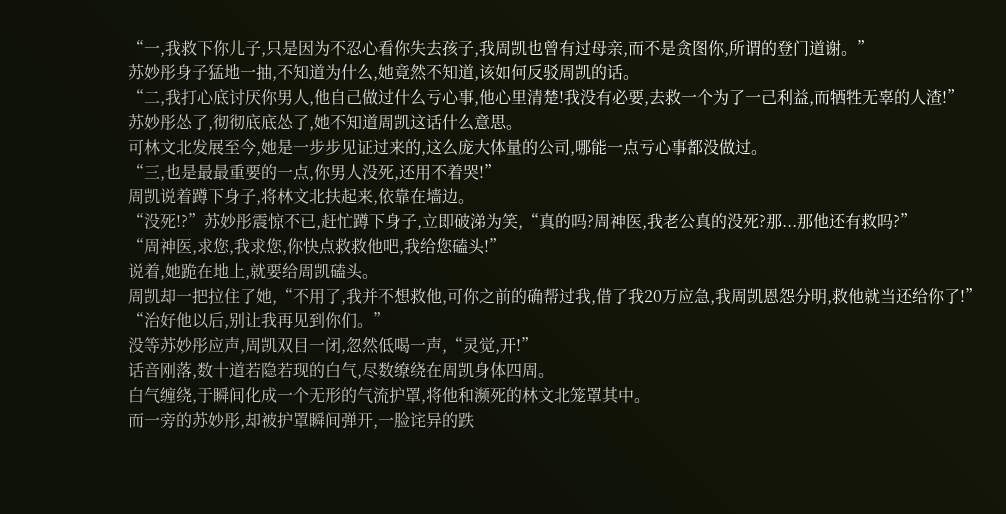“一,我救下你儿子,只是因为不忍心看你失去孩子,我周凯也曾有过母亲,而不是贪图你,所谓的登门道谢。”
苏妙彤身子猛地一抽,不知道为什么,她竟然不知道,该如何反驳周凯的话。
“二,我打心底讨厌你男人,他自己做过什么亏心事,他心里清楚!我没有必要,去救一个为了一己利益,而牺牲无辜的人渣!”
苏妙彤怂了,彻彻底底怂了,她不知道周凯这话什么意思。
可林文北发展至今,她是一步步见证过来的,这么庞大体量的公司,哪能一点亏心事都没做过。
“三,也是最最重要的一点,你男人没死,还用不着哭!”
周凯说着蹲下身子,将林文北扶起来,依靠在墙边。
“没死!?”苏妙彤震惊不已,赶忙蹲下身子,立即破涕为笑,“真的吗?周神医,我老公真的没死?那...那他还有救吗?”
“周神医,求您,我求您,你快点救救他吧,我给您磕头!”
说着,她跪在地上,就要给周凯磕头。
周凯却一把拉住了她,“不用了,我并不想救他,可你之前的确帮过我,借了我20万应急,我周凯恩怨分明,救他就当还给你了!”
“治好他以后,别让我再见到你们。”
没等苏妙彤应声,周凯双目一闭,忽然低喝一声,“灵觉,开!”
话音刚落,数十道若隐若现的白气,尽数缭绕在周凯身体四周。
白气缠绕,于瞬间化成一个无形的气流护罩,将他和濒死的林文北笼罩其中。
而一旁的苏妙彤,却被护罩瞬间弹开,一脸诧异的跌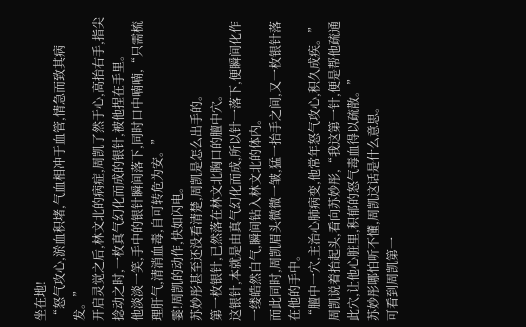坐在地!
“怒气攻心,淤血积堵,气血相冲于血管,情急而致其病发。”
开启灵觉之后,林文北的病症,周凯了然于心,高抬右手,指尖捻动之时,一枚真气幻化而成的银针,被他捏在手里。
他淡淡一笑,手中的银针瞬间落下,同时口中喃喃,“只需梳理肝气,清消血毒,自可转危为安。”
霎!周凯的动作,快如闪电。
苏妙彤甚至还没看清楚,周凯是怎么出手的。
第一枚银针,已然落在林文北胸口的膻中穴。
这银针,本就是由真气幻化而成,所以针一落下,便瞬间化作一缕皓然白气,瞬间钻入林文北的体内。
而此同时,周凯眉头微微一皱,猛一抬手之间,又一枚银针落在他的手中。
“膻中一穴,主治心肺病变,他常年怒气攻心,积久成疾。”
周凯说着抬起头,看向苏妙彤,“我这第一针,便是帮他疏通此穴,让他心脏里,积郁的怒气毒血得以疏散。”
苏妙彤哪怕听不懂,周凯这话是什么意思。
可看到周凯第一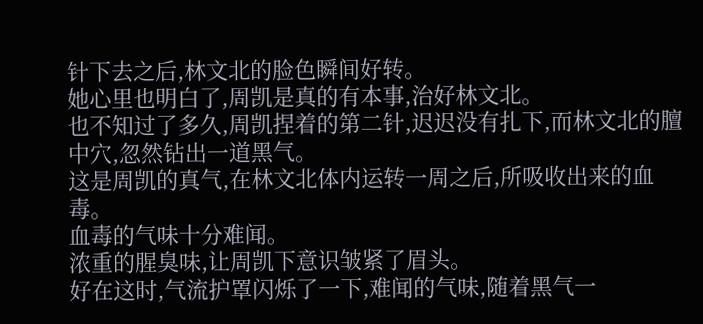针下去之后,林文北的脸色瞬间好转。
她心里也明白了,周凯是真的有本事,治好林文北。
也不知过了多久,周凯捏着的第二针,迟迟没有扎下,而林文北的膻中穴,忽然钻出一道黑气。
这是周凯的真气,在林文北体内运转一周之后,所吸收出来的血毒。
血毒的气味十分难闻。
浓重的腥臭味,让周凯下意识皱紧了眉头。
好在这时,气流护罩闪烁了一下,难闻的气味,随着黑气一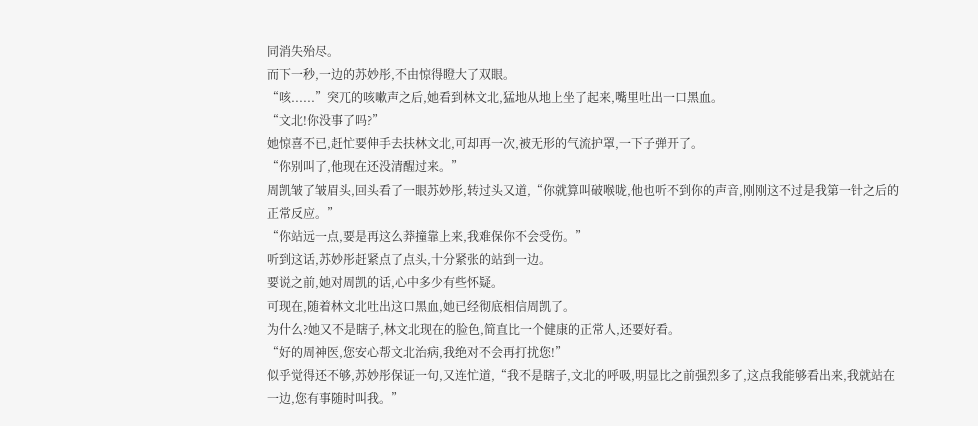同消失殆尽。
而下一秒,一边的苏妙彤,不由惊得瞪大了双眼。
“咳......”突兀的咳嗽声之后,她看到林文北,猛地从地上坐了起来,嘴里吐出一口黑血。
“文北!你没事了吗?”
她惊喜不已,赶忙要伸手去扶林文北,可却再一次,被无形的气流护罩,一下子弹开了。
“你别叫了,他现在还没清醒过来。”
周凯皱了皱眉头,回头看了一眼苏妙彤,转过头又道,“你就算叫破喉咙,他也听不到你的声音,刚刚这不过是我第一针之后的正常反应。”
“你站远一点,要是再这么莽撞靠上来,我难保你不会受伤。”
听到这话,苏妙彤赶紧点了点头,十分紧张的站到一边。
要说之前,她对周凯的话,心中多少有些怀疑。
可现在,随着林文北吐出这口黑血,她已经彻底相信周凯了。
为什么?她又不是瞎子,林文北现在的脸色,简直比一个健康的正常人,还要好看。
“好的周神医,您安心帮文北治病,我绝对不会再打扰您!”
似乎觉得还不够,苏妙彤保证一句,又连忙道,“我不是瞎子,文北的呼吸,明显比之前强烈多了,这点我能够看出来,我就站在一边,您有事随时叫我。”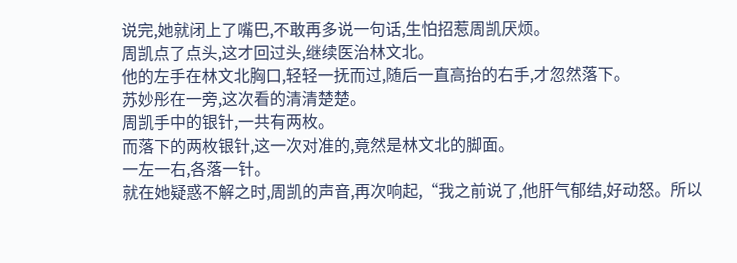说完,她就闭上了嘴巴,不敢再多说一句话,生怕招惹周凯厌烦。
周凯点了点头,这才回过头,继续医治林文北。
他的左手在林文北胸口,轻轻一抚而过,随后一直高抬的右手,才忽然落下。
苏妙彤在一旁,这次看的清清楚楚。
周凯手中的银针,一共有两枚。
而落下的两枚银针,这一次对准的,竟然是林文北的脚面。
一左一右,各落一针。
就在她疑惑不解之时,周凯的声音,再次响起,“我之前说了,他肝气郁结,好动怒。所以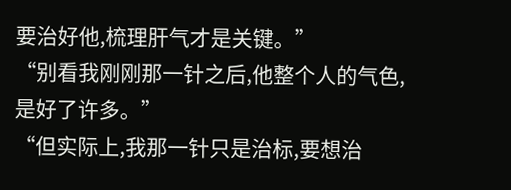要治好他,梳理肝气才是关键。”
“别看我刚刚那一针之后,他整个人的气色,是好了许多。”
“但实际上,我那一针只是治标,要想治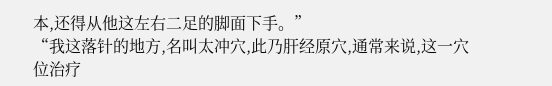本,还得从他这左右二足的脚面下手。”
“我这落针的地方,名叫太冲穴,此乃肝经原穴,通常来说,这一穴位治疗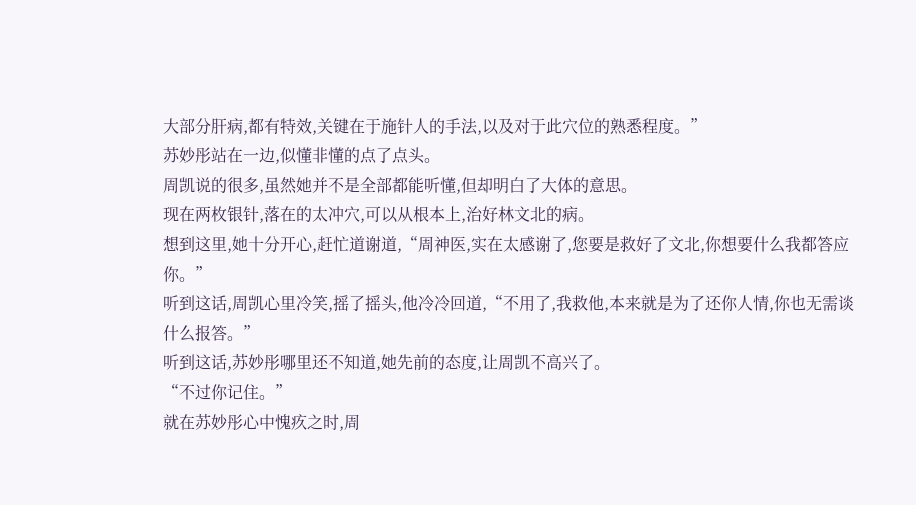大部分肝病,都有特效,关键在于施针人的手法,以及对于此穴位的熟悉程度。”
苏妙彤站在一边,似懂非懂的点了点头。
周凯说的很多,虽然她并不是全部都能听懂,但却明白了大体的意思。
现在两枚银针,落在的太冲穴,可以从根本上,治好林文北的病。
想到这里,她十分开心,赶忙道谢道,“周神医,实在太感谢了,您要是救好了文北,你想要什么我都答应你。”
听到这话,周凯心里冷笑,摇了摇头,他冷冷回道,“不用了,我救他,本来就是为了还你人情,你也无需谈什么报答。”
听到这话,苏妙彤哪里还不知道,她先前的态度,让周凯不高兴了。
“不过你记住。”
就在苏妙彤心中愧疚之时,周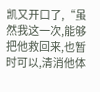凯又开口了,“虽然我这一次,能够把他救回来,也暂时可以,清消他体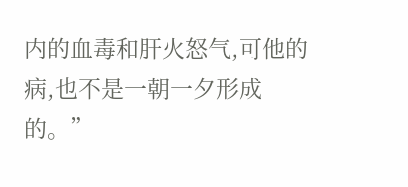内的血毒和肝火怒气,可他的病,也不是一朝一夕形成的。”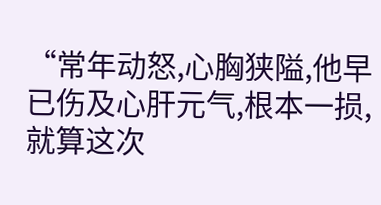“常年动怒,心胸狭隘,他早已伤及心肝元气,根本一损,就算这次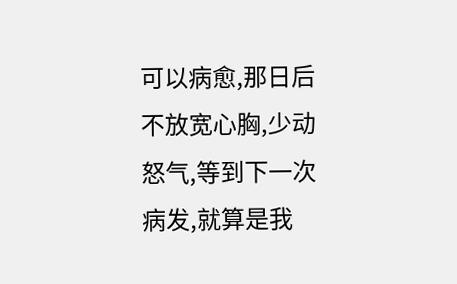可以病愈,那日后不放宽心胸,少动怒气,等到下一次病发,就算是我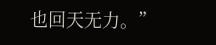也回天无力。”